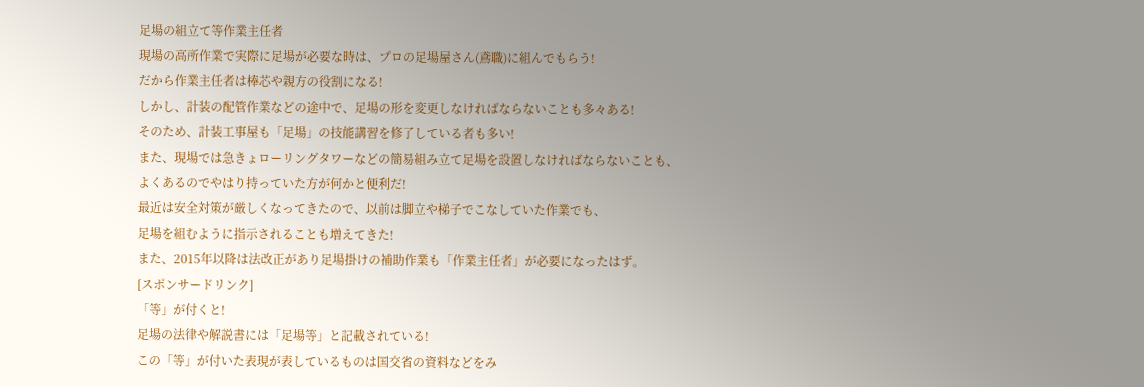足場の組立て等作業主任者
現場の高所作業で実際に足場が必要な時は、プロの足場屋さん(鳶職)に組んでもらう!
だから作業主任者は棒芯や親方の役割になる!
しかし、計装の配管作業などの途中で、足場の形を変更しなければならないことも多々ある!
そのため、計装工事屋も「足場」の技能講習を修了している者も多い!
また、現場では急きょローリングタワーなどの簡易組み立て足場を設置しなければならないことも、
よくあるのでやはり持っていた方が何かと便利だ!
最近は安全対策が厳しくなってきたので、以前は脚立や梯子でこなしていた作業でも、
足場を組むように指示されることも増えてきた!
また、2015年以降は法改正があり足場掛けの補助作業も「作業主任者」が必要になったはず。
[スポンサードリンク]
「等」が付くと!
足場の法律や解説書には「足場等」と記載されている!
この「等」が付いた表現が表しているものは国交省の資料などをみ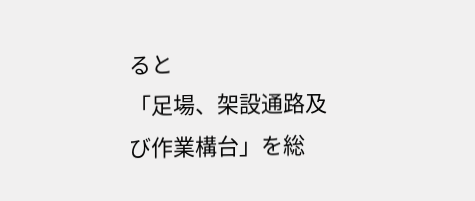ると
「足場、架設通路及び作業構台」を総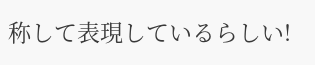称して表現しているらしい!